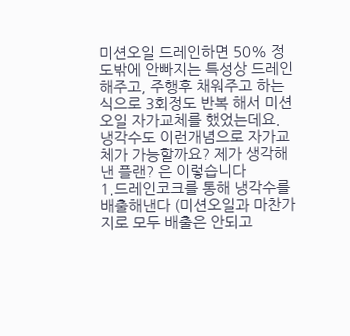미션오일 드레인하면 50% 정도밖에 안빠지는 특성상 드레인해주고, 주행후 채워주고 하는식으로 3회정도 반복 해서 미션오일 자가교체를 했었는데요. 냉각수도 이런개념으로 자가교체가 가능할까요? 제가 생각해낸 플랜? 은 이렇습니다
1.드레인코크를 통해 냉각수를 배출해낸다 (미션오일과 마찬가지로 모두 배출은 안되고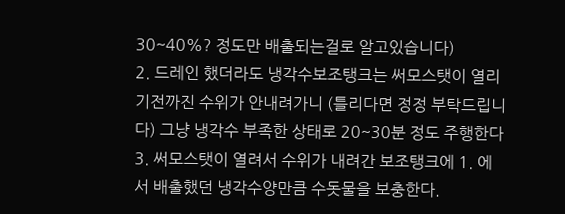30~40%? 정도만 배출되는걸로 알고있습니다)
2. 드레인 했더라도 냉각수보조탱크는 써모스탯이 열리기전까진 수위가 안내려가니 (틀리다면 정정 부탁드립니다) 그냥 냉각수 부족한 상태로 20~30분 정도 주행한다
3. 써모스탯이 열려서 수위가 내려간 보조탱크에 1. 에서 배출했던 냉각수양만큼 수돗물을 보충한다.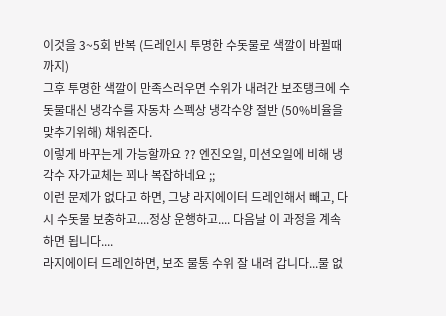이것을 3~5회 반복 (드레인시 투명한 수돗물로 색깔이 바뀔때까지)
그후 투명한 색깔이 만족스러우면 수위가 내려간 보조탱크에 수돗물대신 냉각수를 자동차 스펙상 냉각수양 절반 (50%비율을 맞추기위해) 채워준다.
이렇게 바꾸는게 가능할까요 ?? 엔진오일, 미션오일에 비해 냉각수 자가교체는 꾀나 복잡하네요 ;;
이런 문제가 없다고 하면, 그냥 라지에이터 드레인해서 빼고, 다시 수돗물 보충하고....정상 운행하고.... 다음날 이 과정을 계속 하면 됩니다....
라지에이터 드레인하면, 보조 물통 수위 잘 내려 갑니다...물 없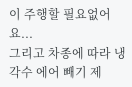이 주행할 필요없어요...
그리고 차종에 따라 냉각수 에어 빼기 제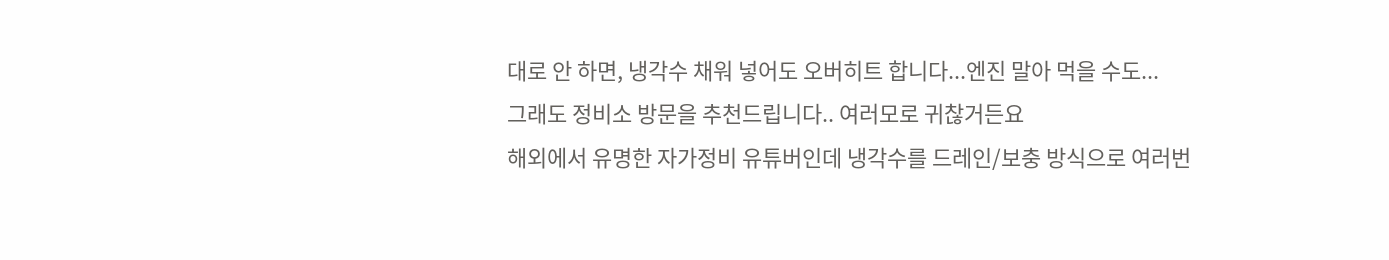대로 안 하면, 냉각수 채워 넣어도 오버히트 합니다...엔진 말아 먹을 수도...
그래도 정비소 방문을 추천드립니다.. 여러모로 귀찮거든요
해외에서 유명한 자가정비 유튜버인데 냉각수를 드레인/보충 방식으로 여러번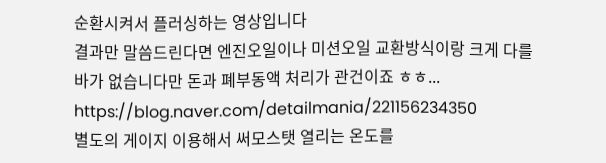순환시켜서 플러싱하는 영상입니다
결과만 말씀드린다면 엔진오일이나 미션오일 교환방식이랑 크게 다를 바가 없습니다만 돈과 폐부동액 처리가 관건이죠 ㅎㅎ...
https://blog.naver.com/detailmania/221156234350
별도의 게이지 이용해서 써모스탯 열리는 온도를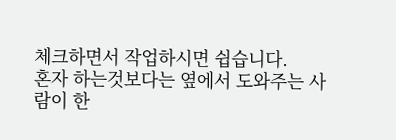체크하면서 작업하시면 쉽습니다.
혼자 하는것보다는 옆에서 도와주는 사람이 한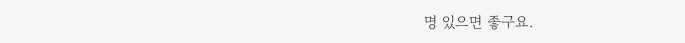명 있으면 좋구요.